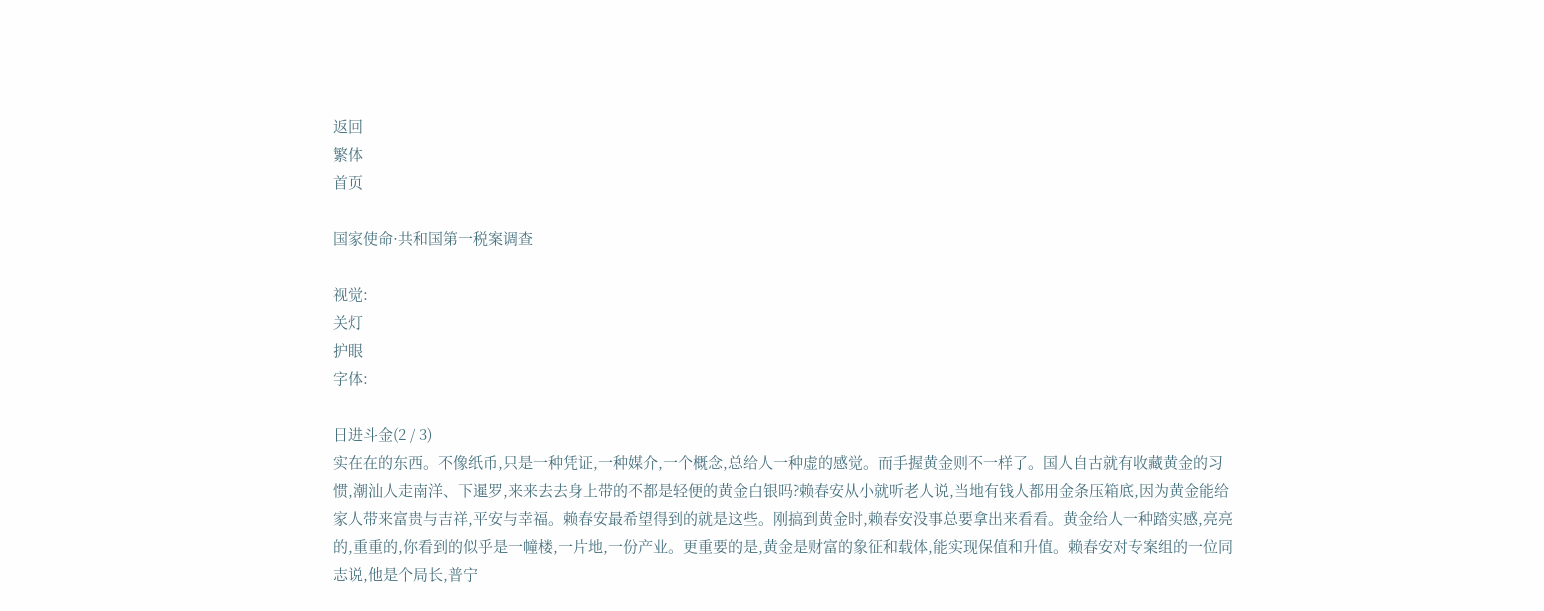返回
繁体
首页

国家使命·共和国第一税案调查

视觉:
关灯
护眼
字体:

日进斗金(2 / 3)
实在在的东西。不像纸币,只是一种凭证,一种媒介,一个概念,总给人一种虚的感觉。而手握黄金则不一样了。国人自古就有收藏黄金的习惯,潮汕人走南洋、下暹罗,来来去去身上带的不都是轻便的黄金白银吗?赖春安从小就听老人说,当地有钱人都用金条压箱底,因为黄金能给家人带来富贵与吉祥,平安与幸福。赖春安最希望得到的就是这些。刚搞到黄金时,赖春安没事总要拿出来看看。黄金给人一种踏实感,亮亮的,重重的,你看到的似乎是一幢楼,一片地,一份产业。更重要的是,黄金是财富的象征和载体,能实现保值和升值。赖春安对专案组的一位同志说,他是个局长,普宁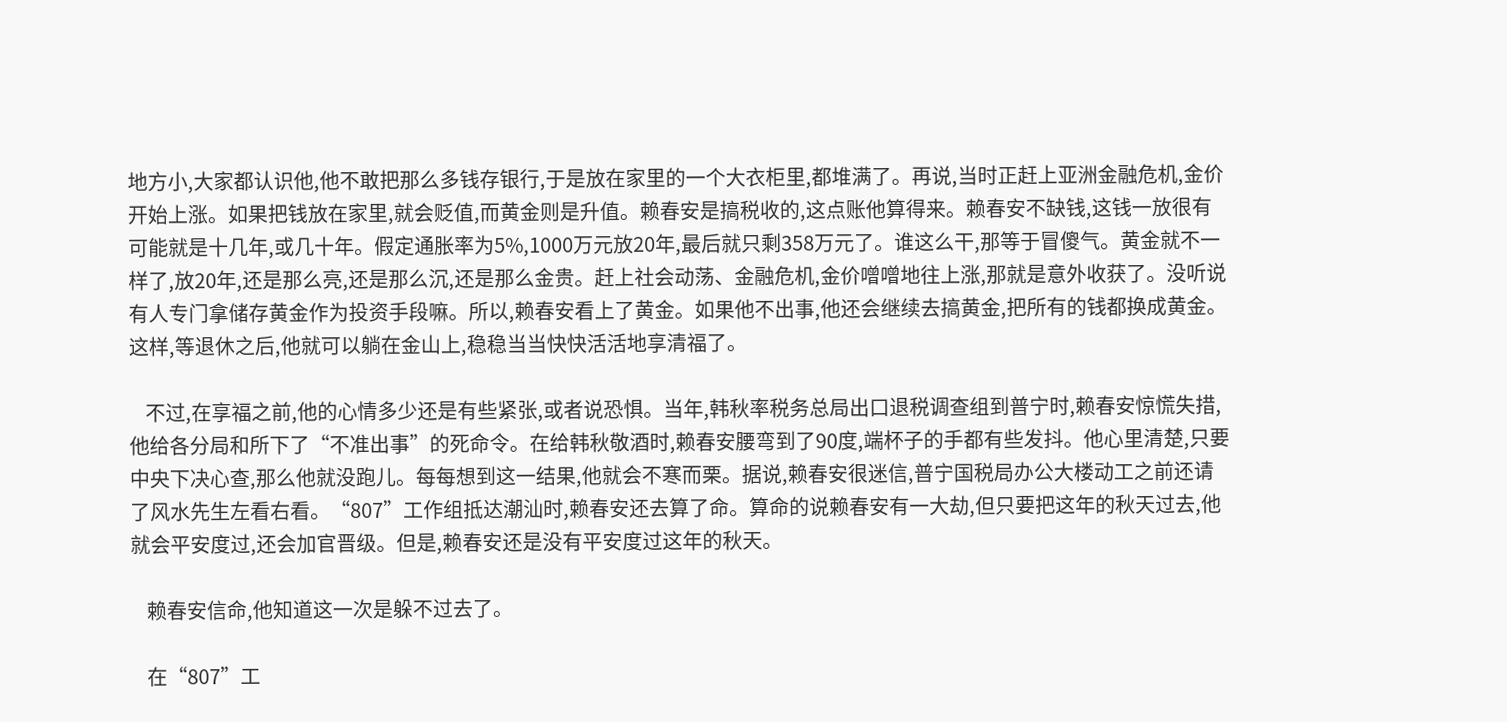地方小,大家都认识他,他不敢把那么多钱存银行,于是放在家里的一个大衣柜里,都堆满了。再说,当时正赶上亚洲金融危机,金价开始上涨。如果把钱放在家里,就会贬值,而黄金则是升值。赖春安是搞税收的,这点账他算得来。赖春安不缺钱,这钱一放很有可能就是十几年,或几十年。假定通胀率为5%,1000万元放20年,最后就只剩358万元了。谁这么干,那等于冒傻气。黄金就不一样了,放20年,还是那么亮,还是那么沉,还是那么金贵。赶上社会动荡、金融危机,金价噌噌地往上涨,那就是意外收获了。没听说有人专门拿储存黄金作为投资手段嘛。所以,赖春安看上了黄金。如果他不出事,他还会继续去搞黄金,把所有的钱都换成黄金。这样,等退休之后,他就可以躺在金山上,稳稳当当快快活活地享清福了。

    不过,在享福之前,他的心情多少还是有些紧张,或者说恐惧。当年,韩秋率税务总局出口退税调查组到普宁时,赖春安惊慌失措,他给各分局和所下了“不准出事”的死命令。在给韩秋敬酒时,赖春安腰弯到了90度,端杯子的手都有些发抖。他心里清楚,只要中央下决心查,那么他就没跑儿。每每想到这一结果,他就会不寒而栗。据说,赖春安很迷信,普宁国税局办公大楼动工之前还请了风水先生左看右看。“807”工作组抵达潮汕时,赖春安还去算了命。算命的说赖春安有一大劫,但只要把这年的秋天过去,他就会平安度过,还会加官晋级。但是,赖春安还是没有平安度过这年的秋天。

    赖春安信命,他知道这一次是躲不过去了。

    在“807”工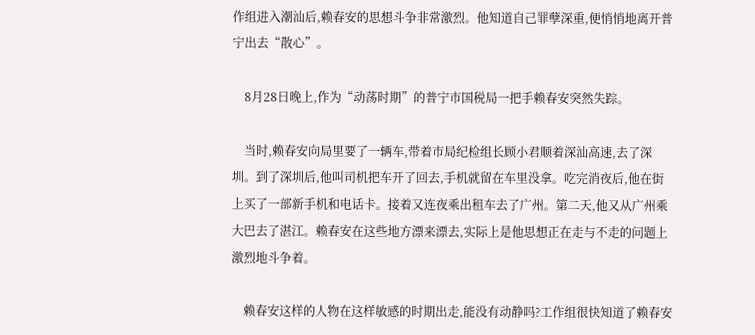作组进入潮汕后,赖春安的思想斗争非常激烈。他知道自己罪孽深重,便悄悄地离开普宁出去“散心”。

    8月28日晚上,作为“动荡时期”的普宁市国税局一把手赖春安突然失踪。

    当时,赖春安向局里要了一辆车,带着市局纪检组长顾小君顺着深汕高速,去了深圳。到了深圳后,他叫司机把车开了回去,手机就留在车里没拿。吃完消夜后,他在街上买了一部新手机和电话卡。接着又连夜乘出租车去了广州。第二天,他又从广州乘大巴去了湛江。赖春安在这些地方漂来漂去,实际上是他思想正在走与不走的问题上激烈地斗争着。

    赖春安这样的人物在这样敏感的时期出走,能没有动静吗?工作组很快知道了赖春安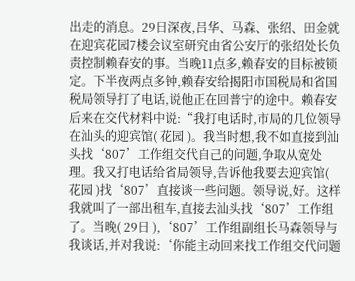出走的消息。29日深夜,吕华、马森、张绍、田金就在迎宾花园7楼会议室研究由省公安厅的张绍处长负责控制赖春安的事。当晚11点多,赖春安的目标被锁定。下半夜两点多钟,赖春安给揭阳市国税局和省国税局领导打了电话,说他正在回普宁的途中。赖春安后来在交代材料中说:“我打电话时,市局的几位领导在汕头的迎宾馆( 花园 )。我当时想,我不如直接到汕头找‘807’工作组交代自己的问题,争取从宽处理。我又打电话给省局领导,告诉他我要去迎宾馆( 花园 )找‘807’直接谈一些问题。领导说,好。这样我就叫了一部出租车,直接去汕头找‘807’工作组了。当晚( 29日 ),‘807’工作组副组长马森领导与我谈话,并对我说:‘你能主动回来找工作组交代问题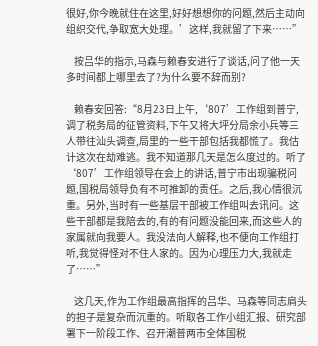很好,你今晚就住在这里,好好想想你的问题,然后主动向组织交代,争取宽大处理。’这样,我就留了下来……”

    按吕华的指示,马森与赖春安进行了谈话,问了他一天多时间都上哪里去了?为什么要不辞而别?

    赖春安回答:“8月23日上午,‘807’工作组到普宁,调了税务局的征管资料,下午又将大坪分局余小兵等三人带往汕头调查,局里的一些干部包括我都慌了。我估计这次在劫难逃。我不知道那几天是怎么度过的。听了‘807’工作组领导在会上的讲话,普宁市出现骗税问题,国税局领导负有不可推卸的责任。之后,我心情很沉重。另外,当时有一些基层干部被工作组叫去讯问。这些干部都是我陪去的,有的有问题没能回来,而这些人的家属就向我要人。我没法向人解释,也不便向工作组打听,我觉得怪对不住人家的。因为心理压力大,我就走了……”

    这几天,作为工作组最高指挥的吕华、马森等同志肩头的担子是复杂而沉重的。听取各工作小组汇报、研究部署下一阶段工作、召开潮普两市全体国税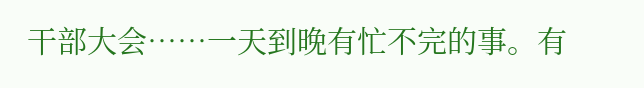干部大会……一天到晚有忙不完的事。有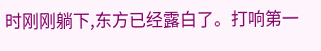时刚刚躺下,东方已经露白了。打响第一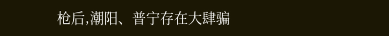枪后,潮阳、普宁存在大肆骗